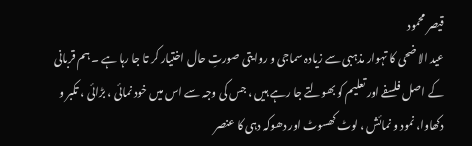قیصر محمود
عید الا ضحی کا تہوار مذہبی سے زیادہ سماجی و روایتی صورتِ حال اختیار کر تا جا رہا ہے ۔ ہم قربانی کے اصل فلسفے اور تعلیم کو بھولتے جا رہے ہیں ، جس کی وجہ سے اس میں خود نمائی ، بڑائی ، تکبر و دکھاوا، نمود و نمائش ، لوٹ کھسوٹ اور دھوکہ دہی کا عنصر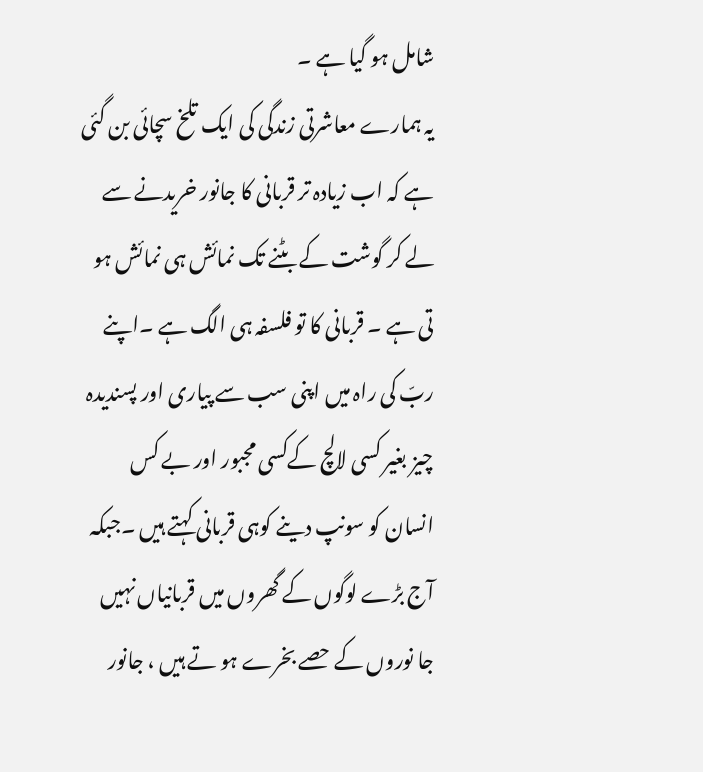شامل ہو گیا ہے ۔
یہ ہمارے معاشرتی زندگی کی ایک تلخ سچائی بن گئی ہے کہ اب زیادہ تر قربانی کا جانور خریدنے سے لے کر گوشت کے بٹنے تک نمائش ہی نمائش ہو تی ہے ۔ قربانی کا تو فلسفہ ہی الگ ہے ۔اپنے ربّ کی راہ میں اپنی سب سے پیاری اور پسندیدہ چیز بغیر کسی لالچ کےکسی مجبور اور بے کس انسان کو سونپ دینے کوہی قربانی کہتے ہیں ۔جبکہ آج بڑے لوگوں کے گھروں میں قربانیاں نہیں جا نوروں کے حصے بخرے ہو تے ہیں ، جانور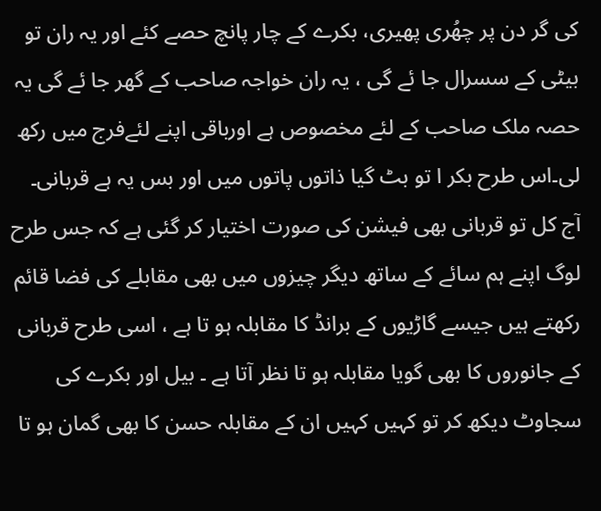کی گر دن پر چھُری پھیری، بکرے کے چار پانچ حصے کئے اور یہ ران تو بیٹی کے سسرال جا ئے گی ، یہ ران خواجہ صاحب کے گھر جا ئے گی یہ حصہ ملک صاحب کے لئے مخصوص ہے اورباقی اپنے لئےفرج میں رکھ لی۔اس طرح بکر ا تو بٹ گیا ذاتوں پاتوں میں اور بس یہ ہے قربانی۔
آج کل تو قربانی بھی فیشن کی صورت اختیار کر گئی ہے کہ جس طرح لوگ اپنے ہم سائے کے ساتھ دیگر چیزوں میں بھی مقابلے کی فضا قائم رکھتے ہیں جیسے گاڑیوں کے برانڈ کا مقابلہ ہو تا ہے ، اسی طرح قربانی کے جانوروں کا بھی گویا مقابلہ ہو تا نظر آتا ہے ۔ بیل اور بکرے کی سجاوٹ دیکھ کر تو کہیں کہیں ان کے مقابلہ حسن کا بھی گمان ہو تا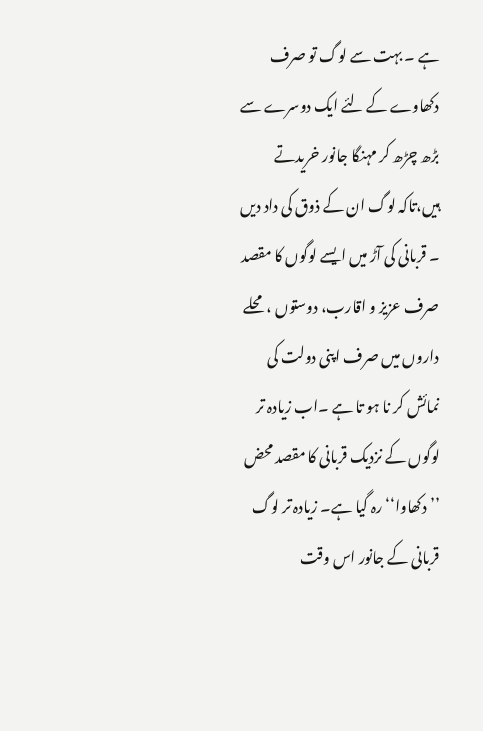ہے ۔ بہت سے لوگ تو صرف دکھاوے کے لئے ایک دوسرے سے بڑھ چڑھ کر مہنگا جانور خریدتے ہیں،تاکہ لوگ ان کے ذوق کی داد دیں ۔ قربانی کی آڑ میں ایسے لوگوں کا مقصد صرف عزیز و اقارب، دوستوں ، محلے داروں میں صرف اپنی دولت کی نمائش کر نا ہو تا ہے ۔اب زیادہ تر لوگوں کے نزدیک قربانی کا مقصد محض ’’ دکھاوا‘‘ رہ گیا ہے۔ زیادہ تر لوگ قربانی کے جانور اس وقت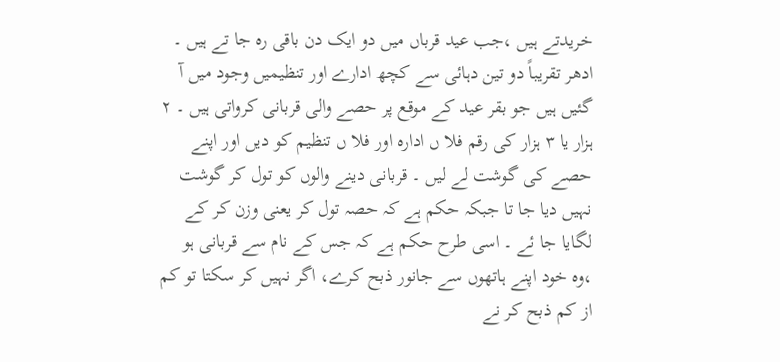خریدتے ہیں ،جب عید قرباں میں دو ایک دن باقی رہ جا تے ہیں ۔ ادھر تقریباً دو تین دہائی سے کچھ ادارے اور تنظیمیں وجود میں آ گئیں ہیں جو بقر عید کے موقع پر حصے والی قربانی کرواتی ہیں ۔ ۲ ہزار یا ۳ ہزار کی رقم فلا ں ادارہ اور فلا ں تنظیم کو دیں اور اپنے حصے کی گوشت لے لیں ۔ قربانی دینے والوں کو تول کر گوشت نہیں دیا جا تا جبکہ حکم ہے کہ حصہ تول کر یعنی وزن کر کے لگایا جا ئے ۔ اسی طرح حکم ہے کہ جس کے نام سے قربانی ہو ،وہ خود اپنے ہاتھوں سے جانور ذبح کرے، اگر نہیں کر سکتا تو کم از کم ذبح کر نے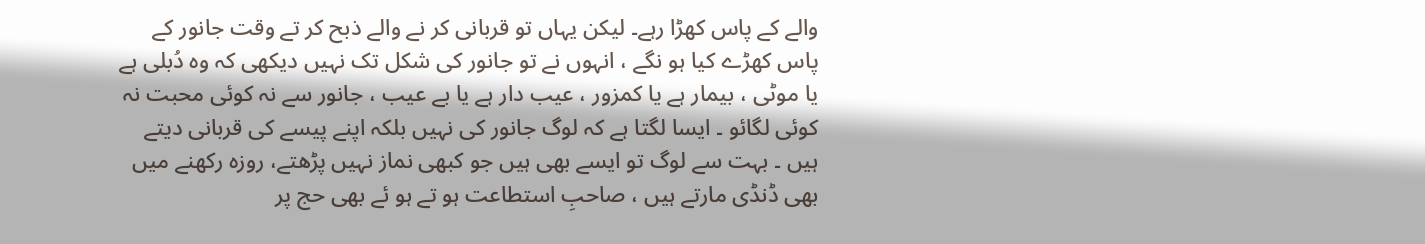والے کے پاس کھڑا رہے۔ لیکن یہاں تو قربانی کر نے والے ذبح کر تے وقت جانور کے پاس کھڑے کیا ہو نگے ، انہوں نے تو جانور کی شکل تک نہیں دیکھی کہ وہ دُبلی ہے یا موٹی ، بیمار ہے یا کمزور ، عیب دار ہے یا بے عیب ، جانور سے نہ کوئی محبت نہ کوئی لگائو ۔ ایسا لگتا ہے کہ لوگ جانور کی نہیں بلکہ اپنے پیسے کی قربانی دیتے ہیں ۔ بہت سے لوگ تو ایسے بھی ہیں جو کبھی نماز نہیں پڑھتے، روزہ رکھنے میں بھی ڈنڈی مارتے ہیں ، صاحبِ استطاعت ہو تے ہو ئے بھی حج پر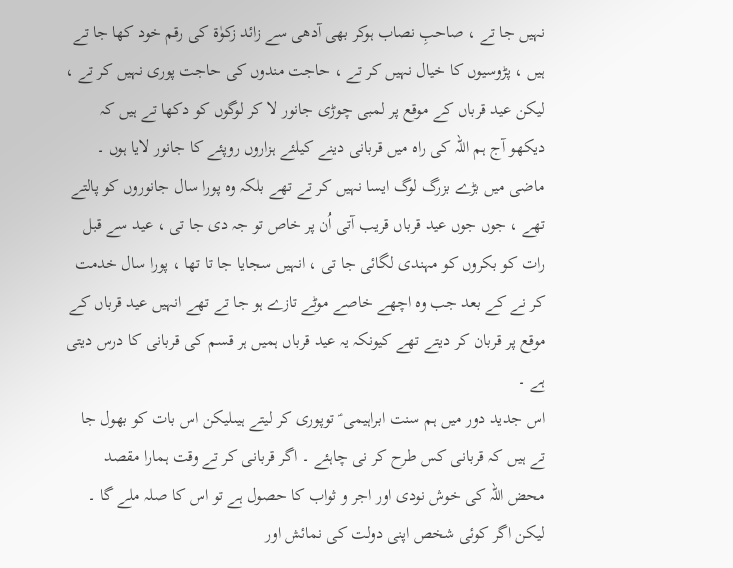نہیں جا تے ، صاحبِ نصاب ہوکر بھی آدھی سے زائد زکوٰۃ کی رقم خود کھا جا تے ہیں ، پڑوسیوں کا خیال نہیں کر تے ، حاجت مندوں کی حاجت پوری نہیں کر تے ، لیکن عید قرباں کے موقع پر لمبی چوڑی جانور لا کر لوگوں کو دکھا تے ہیں کہ دیکھو آج ہم اللہ کی راہ میں قربانی دینے کیلئے ہزاروں روپئے کا جانور لایا ہوں ۔ ماضی میں بڑے بزرگ لوگ ایسا نہیں کر تے تھے بلکہ وہ پورا سال جانوروں کو پالتے تھے ، جوں جوں عید قرباں قریب آتی اُن پر خاص تو جہ دی جا تی ، عید سے قبل رات کو بکروں کو مہندی لگائی جا تی ، انہیں سجایا جا تا تھا ، پورا سال خدمت کر نے کے بعد جب وہ اچھے خاصے موٹے تازے ہو جا تے تھے انہیں عید قرباں کے موقع پر قربان کر دیتے تھے کیونکہ یہ عید قرباں ہمیں ہر قسم کی قربانی کا درس دیتی ہے ۔
اس جدید دور میں ہم سنت ابراہیمی ؑ توپوری کر لیتے ہیںلیکن اس بات کو بھول جا تے ہیں کہ قربانی کس طرح کر نی چاہئے ۔ اگر قربانی کر تے وقت ہمارا مقصد محض اللہ کی خوش نودی اور اجر و ثواب کا حصول ہے تو اس کا صلہ ملے گا ۔ لیکن اگر کوئی شخص اپنی دولت کی نمائش اور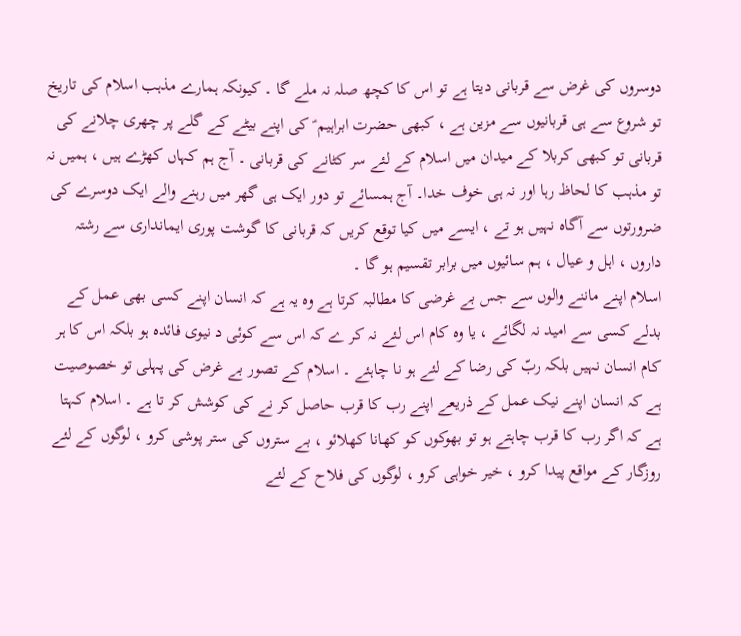دوسروں کی غرض سے قربانی دیتا ہے تو اس کا کچھ صلہ نہ ملے گا ۔ کیونکہ ہمارے مذہب اسلام کی تاریخ تو شروع سے ہی قربانیوں سے مزین ہے ، کبھی حضرت ابراہیم ؑ کی اپنے بیٹے کے گلے پر چھری چلانے کی قربانی تو کبھی کربلا کے میدان میں اسلام کے لئے سر کٹانے کی قربانی ۔ آج ہم کہاں کھڑے ہیں ، ہمیں نہ تو مذہب کا لحاظ رہا اور نہ ہی خوف خدا۔ آج ہمسائے تو دور ایک ہی گھر میں رہنے والے ایک دوسرے کی ضرورتوں سے آگاہ نہیں ہو تے ، ایسے میں کیا توقع کریں کہ قربانی کا گوشت پوری ایمانداری سے رشتہ داروں ، اہل و عیال ، ہم سائیوں میں برابر تقسیم ہو گا ۔
اسلام اپنے ماننے والوں سے جس بے غرضی کا مطالبہ کرتا ہے وہ یہ ہے کہ انسان اپنے کسی بھی عمل کے بدلے کسی سے امید نہ لگائے ، یا وہ کام اس لئے نہ کر ے کہ اس سے کوئی د نیوی فائدہ ہو بلکہ اس کا ہر کام انسان نہیں بلکہ ربّ کی رضا کے لئے ہو نا چاہئے ۔ اسلام کے تصور بے غرض کی پہلی تو خصوصیت ہے کہ انسان اپنے نیک عمل کے ذریعے اپنے رب کا قرب حاصل کر نے کی کوشش کر تا ہے ۔ اسلام کہتا ہے کہ اگر رب کا قرب چاہتے ہو تو بھوکوں کو کھانا کھلائو ، بے ستروں کی ستر پوشی کرو ، لوگوں کے لئے روزگار کے مواقع پیدا کرو ، خیر خواہی کرو ، لوگوں کی فلاح کے لئے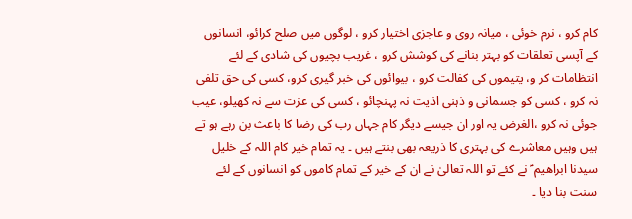کام کرو ، نرم خوئی ، میانہ روی و عاجزی اختیار کرو ، لوگوں میں صلح کرائو، انسانوں کے آپسی تعلقات کو بہتر بنانے کی کوشش کرو ، غریب بچیوں کی شادی کے لئے انتظامات کر و، یتیموں کی کفالت کرو ، بیوائوں کی خبر گیری کرو، کسی کی حق تلفی نہ کرو ، کسی کو جسمانی و ذہنی اذیت نہ پہنچائو ، کسی کی عزت سے نہ کھیلو، عیب جوئی نہ کرو ،الغرض یہ اور ان جیسے دیگر کام جہاں رب کی رضا کا باعث بن رہے ہو تے ہیں وہیں معاشرے کی بہتری کا ذریعہ بھی بنتے ہیں ۔ یہ تمام خیر کام اللہ کے خلیل سیدنا ابراھیم ؑ نے کئے تو اللہ تعالیٰ نے ان کے خیر کے تمام کاموں کو انسانوں کے لئے سنت بنا دیا ۔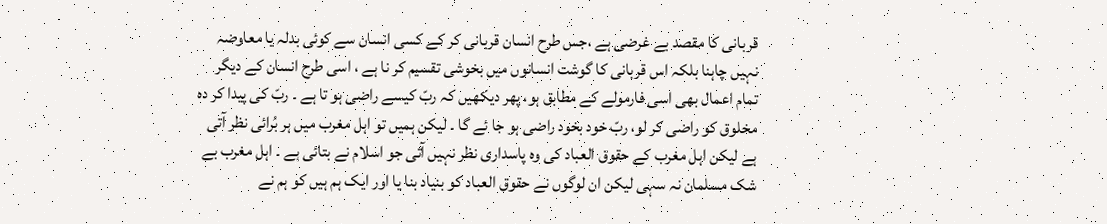قربانی کا مقصد بے غرضی ہے ،جس طرح انسان قربانی کر کے کسی انسان سے کوئی بدلہ یا معاوضہ نہیں چاہنا بلکہ اس قربانی کا گوشت انسانوں میں بخوشی تقسیم کر نا ہے ، اسی طرح انسان کے دیگر تمام اعمال بھی اسی فارمولے کے مطابق ہو، پھر دیکھیں کہ ربّ کیسے راضی ہو تا ہے ۔ ربّ کی پیدا کر دہ مخلوق کو راضی کر لو، ربّ خود بخود راضی ہو جا ئے گا ۔ لیکن ہمیں تو اہل مغرب میں ہر بُرائی نظر آتی ہے لیکن اہل مغرب کے حقوق العباد کی وہ پاسداری نظر نہیں آتی جو اسلام نے بتائی ہے ۔ اہل مغرب بے شک مسلمان نہ سہی لیکن ان لوگوں نے حقوق العباد کو بنیاد بنا یا اور ایک ہم ہیں کو ہم نے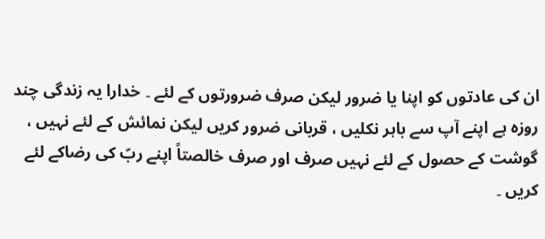ان کی عادتوں کو اپنا یا ضرور لیکن صرف ضرورتوں کے لئے ۔ خدارا یہ زندگی چند روزہ ہے اپنے آپ سے باہر نکلیں ، قربانی ضرور کریں لیکن نمائش کے لئے نہیں ، گوشت کے حصول کے لئے نہیں صرف اور صرف خالصتاً اپنے ربّ کی رضاکے لئے کریں ۔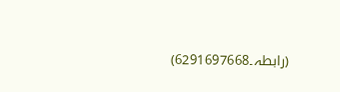(رابطہ۔6291697668)